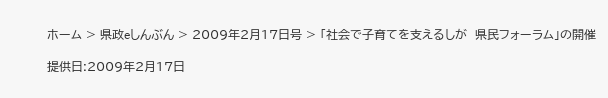ホーム > 県政eしんぶん > 2009年2月17日号 > 「社会で子育てを支えるしが  県民フォーラム」の開催

提供日:2009年2月17日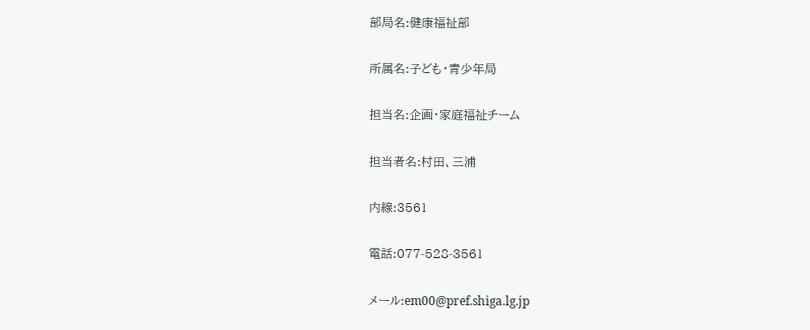部局名:健康福祉部

所属名:子ども・青少年局

担当名:企画・家庭福祉チーム

担当者名:村田、三浦

内線:3561

電話:077-528-3561

メール:em00@pref.shiga.lg.jp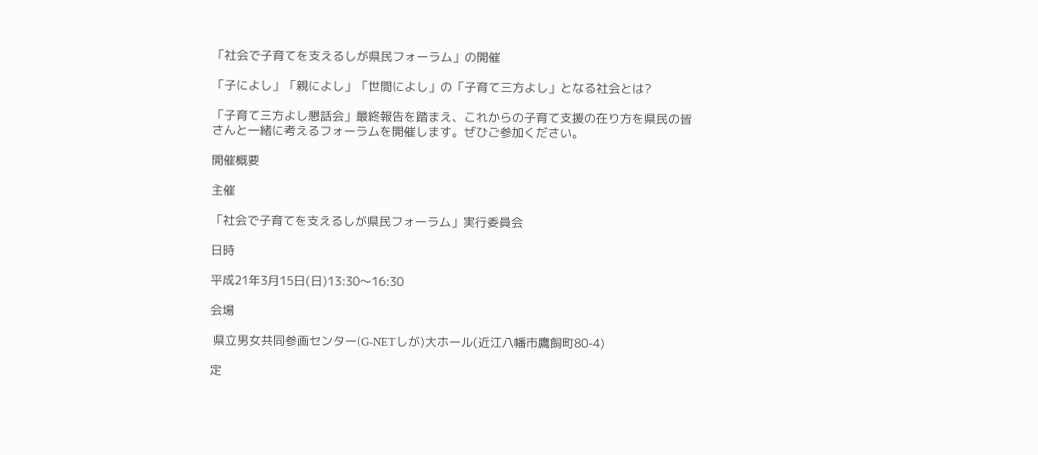「社会で子育てを支えるしが県民フォーラム」の開催

「子によし」「親によし」「世間によし」の「子育て三方よし」となる社会とは?

「子育て三方よし懇話会」最終報告を踏まえ、これからの子育て支援の在り方を県民の皆さんと一緒に考えるフォーラムを開催します。ぜひご参加ください。

開催概要

主催

「社会で子育てを支えるしが県民フォーラム」実行委員会

日時

平成21年3月15日(日)13:30〜16:30

会場

 県立男女共同参画センター(G-NETしが)大ホール(近江八幡市鷹飼町80-4)

定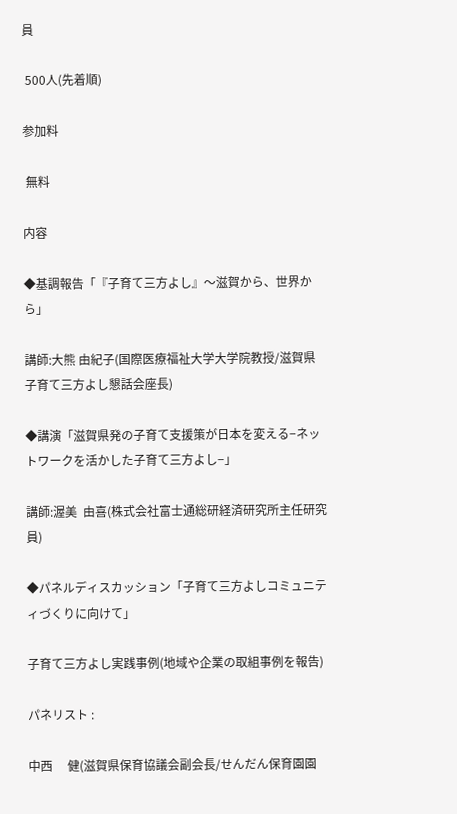員

 500人(先着順)

参加料

 無料

内容

◆基調報告「『子育て三方よし』〜滋賀から、世界から」

講師:大熊 由紀子(国際医療福祉大学大学院教授/滋賀県子育て三方よし懇話会座長)

◆講演「滋賀県発の子育て支援策が日本を変える−ネットワークを活かした子育て三方よし−」

講師:渥美  由喜(株式会社富士通総研経済研究所主任研究員)

◆パネルディスカッション「子育て三方よしコミュニティづくりに向けて」

子育て三方よし実践事例(地域や企業の取組事例を報告)

パネリスト :

中西     健(滋賀県保育協議会副会長/せんだん保育園園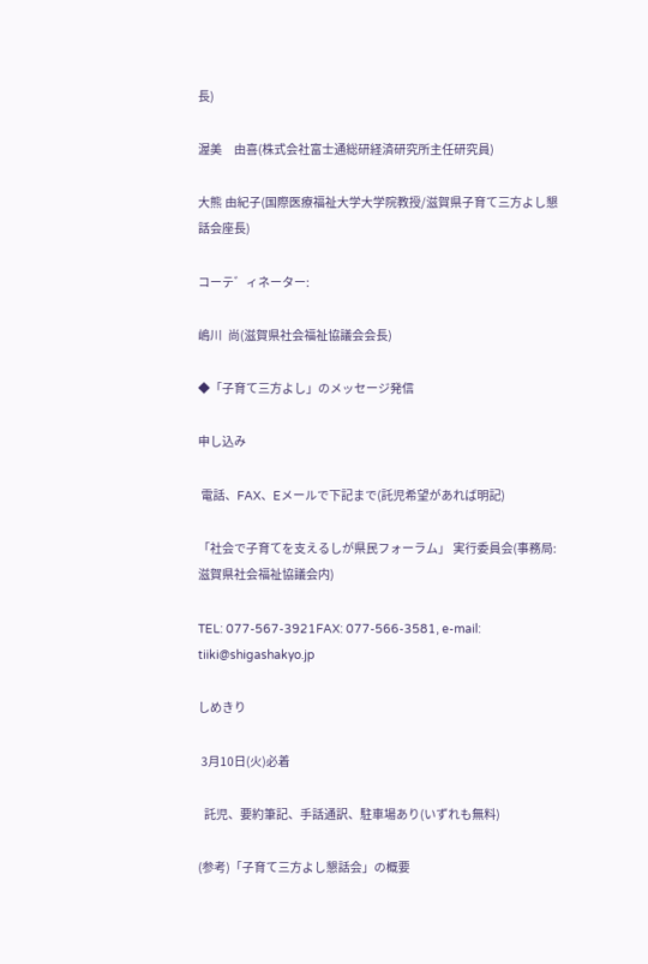長)

渥美    由喜(株式会社富士通総研経済研究所主任研究員)

大熊 由紀子(国際医療福祉大学大学院教授/滋賀県子育て三方よし懇話会座長)

コーテ゛ィネーター:

嶋川  尚(滋賀県社会福祉協議会会長)

◆「子育て三方よし」のメッセージ発信

申し込み

 電話、FAX、Eメールで下記まで(託児希望があれば明記)

「社会で子育てを支えるしが県民フォーラム」 実行委員会(事務局:滋賀県社会福祉協議会内)

TEL: 077-567-3921FAX: 077-566-3581, e-mail: tiiki@shigashakyo.jp

しめきり

 3月10日(火)必着

  託児、要約筆記、手話通訳、駐車場あり(いずれも無料)

(参考)「子育て三方よし懇話会」の概要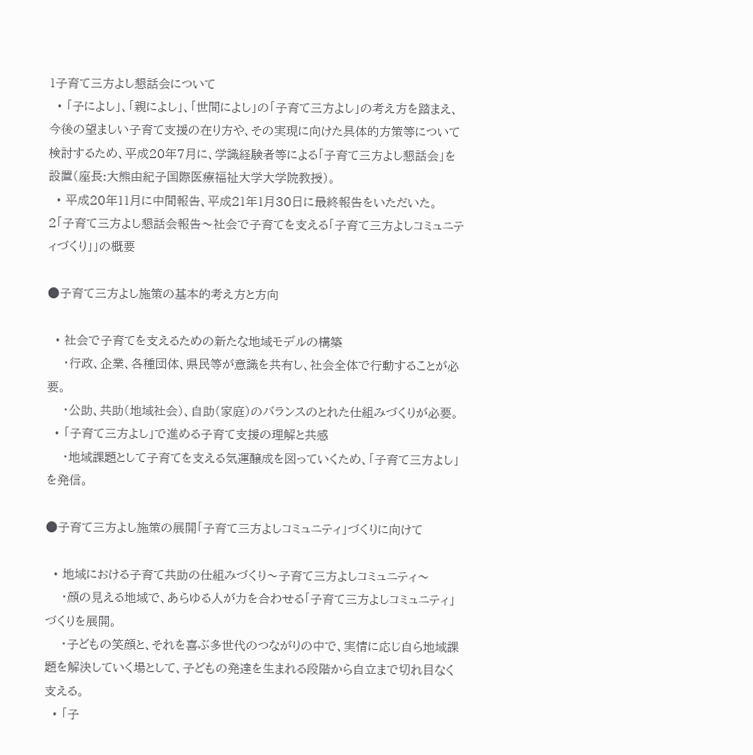1子育て三方よし懇話会について
  • 「子によし」、「親によし」、「世間によし」の「子育て三方よし」の考え方を踏まえ、今後の望ましい子育て支援の在り方や、その実現に向けた具体的方策等について検討するため、平成20年7月に、学識経験者等による「子育て三方よし懇話会」を設置(座長:大熊由紀子国際医療福祉大学大学院教授)。
  • 平成20年11月に中間報告、平成21年1月30日に最終報告をいただいた。
2「子育て三方よし懇話会報告〜社会で子育てを支える「子育て三方よしコミュニティづくり」」の概要

●子育て三方よし施策の基本的考え方と方向

  • 社会で子育てを支えるための新たな地域モデルの構築
    ・行政、企業、各種団体、県民等が意識を共有し、社会全体で行動することが必要。
    ・公助、共助(地域社会)、自助(家庭)のバランスのとれた仕組みづくりが必要。
  • 「子育て三方よし」で進める子育て支援の理解と共感
    ・地域課題として子育てを支える気運醸成を図っていくため、「子育て三方よし」を発信。

●子育て三方よし施策の展開「子育て三方よしコミュニティ」づくりに向けて

  • 地域における子育て共助の仕組みづくり〜子育て三方よしコミュニティ〜
    ・顔の見える地域で、あらゆる人が力を合わせる「子育て三方よしコミュニティ」づくりを展開。
    ・子どもの笑顔と、それを喜ぶ多世代のつながりの中で、実情に応じ自ら地域課題を解決していく場として、子どもの発達を生まれる段階から自立まで切れ目なく支える。
  • 「子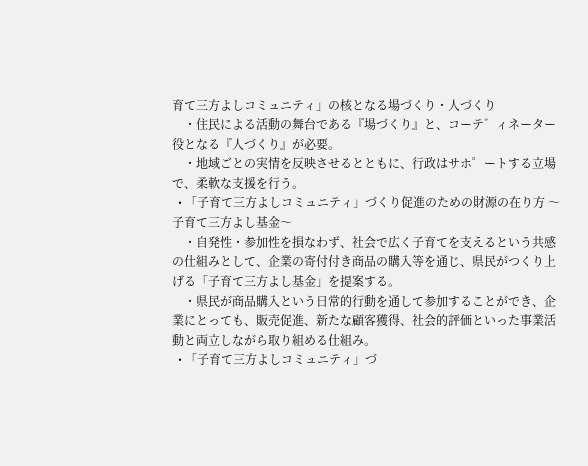育て三方よしコミュニティ」の核となる場づくり・人づくり
    ・住民による活動の舞台である『場づくり』と、コーテ゛ィネーター役となる『人づくり』が必要。
    ・地域ごとの実情を反映させるとともに、行政はサホ゜ートする立場で、柔軟な支援を行う。
  • 「子育て三方よしコミュニティ」づくり促進のための財源の在り方 〜子育て三方よし基金〜
    ・自発性・参加性を損なわず、社会で広く子育てを支えるという共感の仕組みとして、企業の寄付付き商品の購入等を通じ、県民がつくり上げる「子育て三方よし基金」を提案する。
    ・県民が商品購入という日常的行動を通して参加することができ、企業にとっても、販売促進、新たな顧客獲得、社会的評価といった事業活動と両立しながら取り組める仕組み。
  • 「子育て三方よしコミュニティ」づ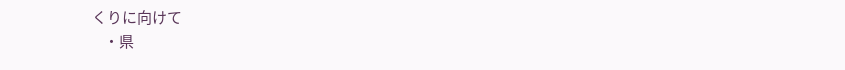くりに向けて
    ・県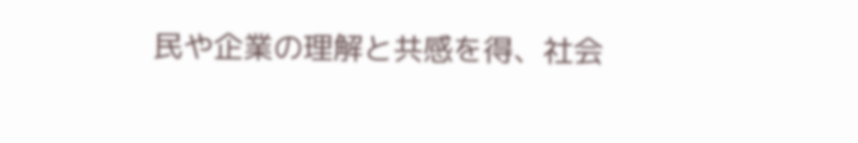民や企業の理解と共感を得、社会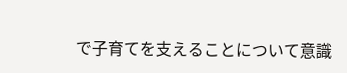で子育てを支えることについて意識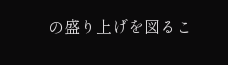の盛り上げを図るこ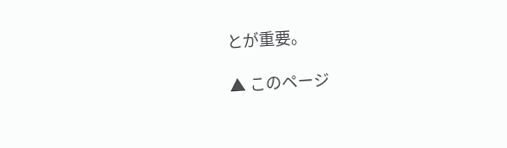とが重要。

▲ このページ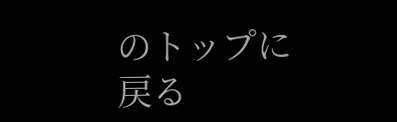のトップに戻る